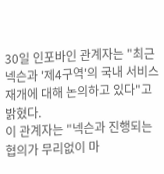30일 인포바인 관계자는 "최근 넥슨과 '제4구역'의 국내 서비스 재개에 대해 논의하고 있다"고 밝혔다.
이 관계자는 "넥슨과 진행되는 협의가 무리없이 마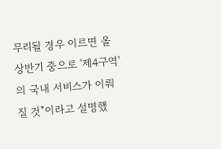무리될 경우 이르면 올 상반기 중으로 '제4구역'의 국내 서비스가 이뤄질 것"이라고 설명했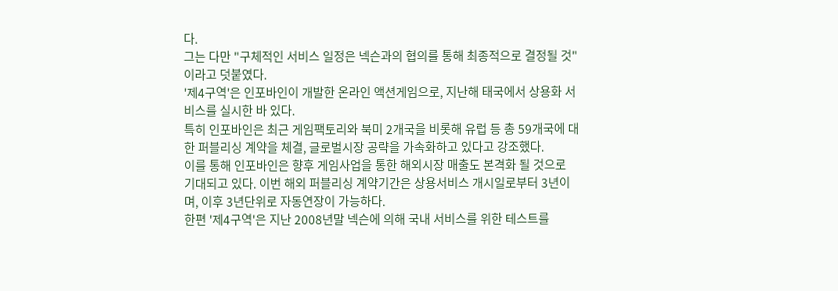다.
그는 다만 "구체적인 서비스 일정은 넥슨과의 협의를 통해 최종적으로 결정될 것"이라고 덧붙였다.
'제4구역'은 인포바인이 개발한 온라인 액션게임으로, 지난해 태국에서 상용화 서비스를 실시한 바 있다.
특히 인포바인은 최근 게임팩토리와 북미 2개국을 비롯해 유럽 등 총 59개국에 대한 퍼블리싱 계약을 체결, 글로벌시장 공략을 가속화하고 있다고 강조했다.
이를 통해 인포바인은 향후 게임사업을 통한 해외시장 매출도 본격화 될 것으로 기대되고 있다. 이번 해외 퍼블리싱 계약기간은 상용서비스 개시일로부터 3년이며, 이후 3년단위로 자동연장이 가능하다.
한편 '제4구역'은 지난 2008년말 넥슨에 의해 국내 서비스를 위한 테스트를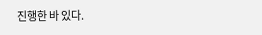진행한 바 있다.